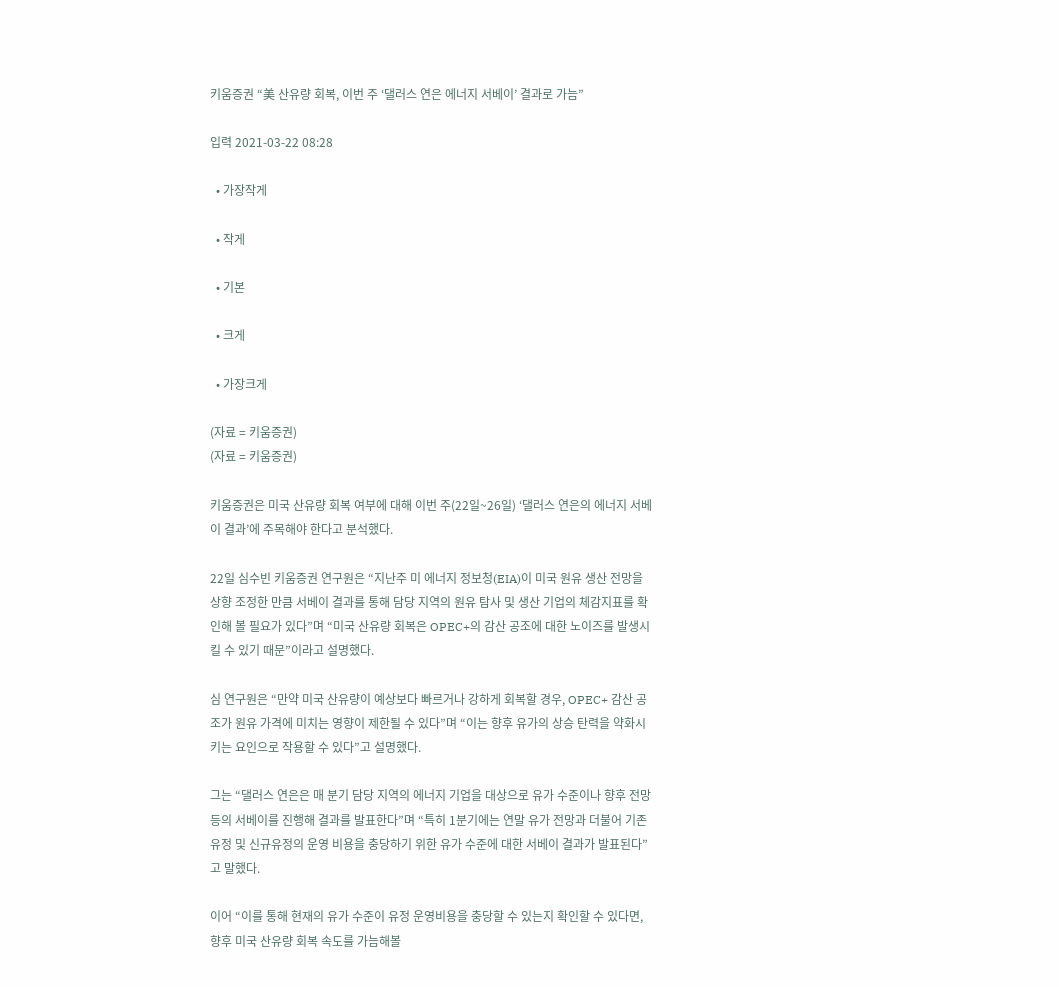키움증권 “美 산유량 회복, 이번 주 ‘댈러스 연은 에너지 서베이’ 결과로 가늠”

입력 2021-03-22 08:28

  • 가장작게

  • 작게

  • 기본

  • 크게

  • 가장크게

(자료 = 키움증권)
(자료 = 키움증권)

키움증권은 미국 산유량 회복 여부에 대해 이번 주(22일~26일) ‘댈러스 연은의 에너지 서베이 결과’에 주목해야 한다고 분석했다.

22일 심수빈 키움증권 연구원은 “지난주 미 에너지 정보청(EIA)이 미국 원유 생산 전망을 상향 조정한 만큼 서베이 결과를 통해 담당 지역의 원유 탐사 및 생산 기업의 체감지표를 확인해 볼 필요가 있다”며 “미국 산유량 회복은 OPEC+의 감산 공조에 대한 노이즈를 발생시킬 수 있기 때문”이라고 설명했다.

심 연구원은 “만약 미국 산유량이 예상보다 빠르거나 강하게 회복할 경우, OPEC+ 감산 공조가 원유 가격에 미치는 영향이 제한될 수 있다”며 “이는 향후 유가의 상승 탄력을 약화시키는 요인으로 작용할 수 있다”고 설명했다.

그는 “댈러스 연은은 매 분기 담당 지역의 에너지 기업을 대상으로 유가 수준이나 향후 전망 등의 서베이를 진행해 결과를 발표한다”며 “특히 1분기에는 연말 유가 전망과 더불어 기존 유정 및 신규유정의 운영 비용을 충당하기 위한 유가 수준에 대한 서베이 결과가 발표된다”고 말했다.

이어 “이를 통해 현재의 유가 수준이 유정 운영비용을 충당할 수 있는지 확인할 수 있다면, 향후 미국 산유량 회복 속도를 가늠해볼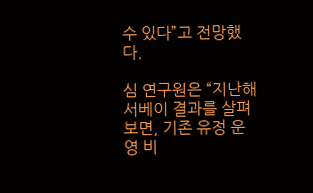수 있다”고 전망했다.

심 연구원은 “지난해 서베이 결과를 살펴보면, 기존 유정 운영 비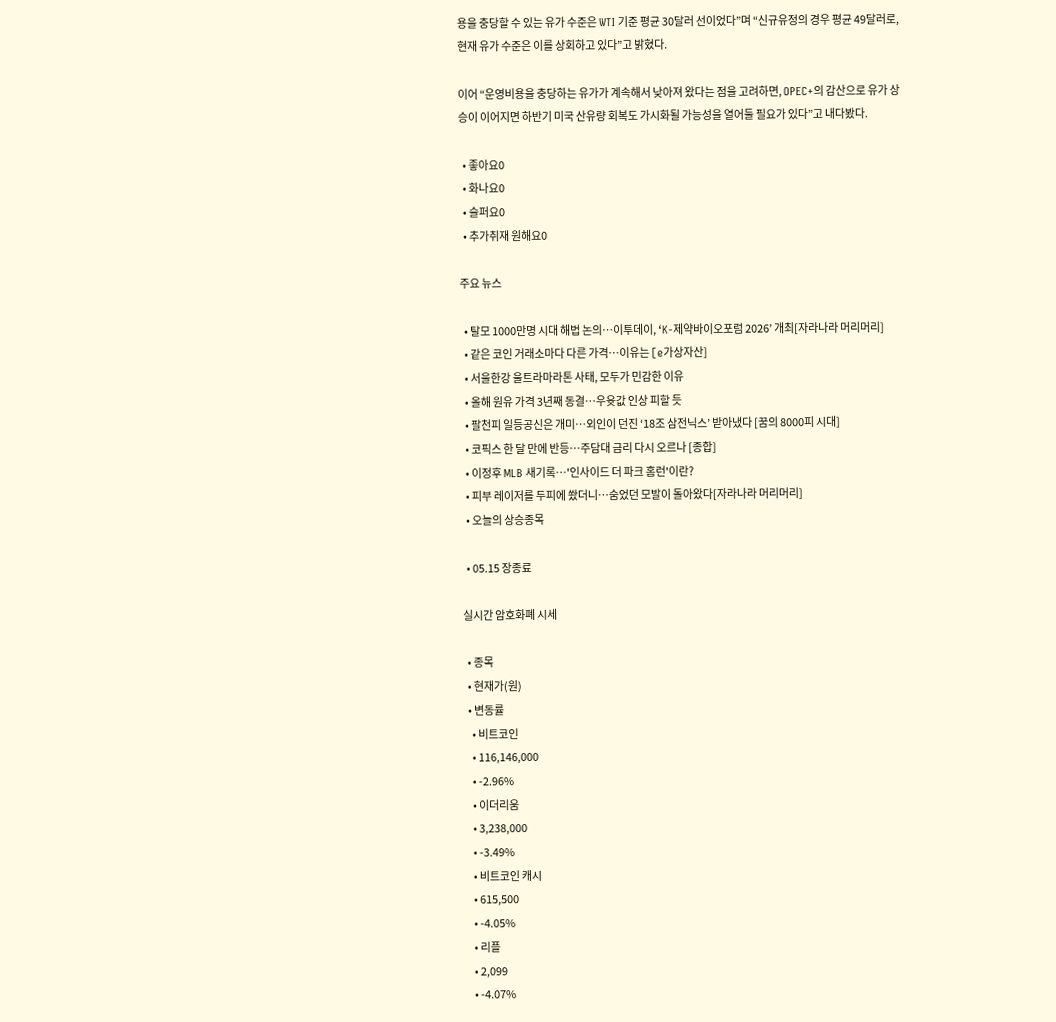용을 충당할 수 있는 유가 수준은 WTI 기준 평균 30달러 선이었다”며 “신규유정의 경우 평균 49달러로, 현재 유가 수준은 이를 상회하고 있다”고 밝혔다.

이어 “운영비용을 충당하는 유가가 계속해서 낮아져 왔다는 점을 고려하면, OPEC+의 감산으로 유가 상승이 이어지면 하반기 미국 산유량 회복도 가시화될 가능성을 열어둘 필요가 있다”고 내다봤다.

  • 좋아요0
  • 화나요0
  • 슬퍼요0
  • 추가취재 원해요0

주요 뉴스

  • 탈모 1000만명 시대 해법 논의…이투데이, ‘K-제약바이오포럼 2026’ 개최[자라나라 머리머리]
  • 같은 코인 거래소마다 다른 가격…이유는 [e가상자산]
  • 서울한강 울트라마라톤 사태, 모두가 민감한 이유
  • 올해 원유 가격 3년째 동결⋯우윳값 인상 피할 듯
  • 팔천피 일등공신은 개미⋯외인이 던진 ‘18조 삼전닉스’ 받아냈다 [꿈의 8000피 시대]
  • 코픽스 한 달 만에 반등⋯주담대 금리 다시 오르나 [종합]
  • 이정후 MLB 새기록…'인사이드 더 파크 홈런'이란?
  • 피부 레이저를 두피에 쐈더니…숨었던 모발이 돌아왔다[자라나라 머리머리]
  • 오늘의 상승종목

  • 05.15 장종료

실시간 암호화폐 시세

  • 종목
  • 현재가(원)
  • 변동률
    • 비트코인
    • 116,146,000
    • -2.96%
    • 이더리움
    • 3,238,000
    • -3.49%
    • 비트코인 캐시
    • 615,500
    • -4.05%
    • 리플
    • 2,099
    • -4.07%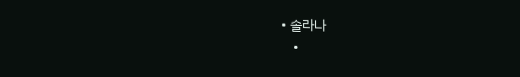• 솔라나
    •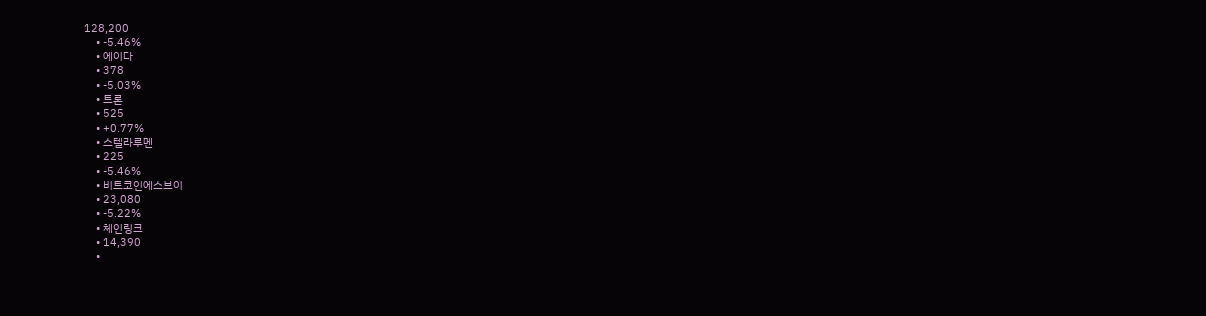128,200
    • -5.46%
    • 에이다
    • 378
    • -5.03%
    • 트론
    • 525
    • +0.77%
    • 스텔라루멘
    • 225
    • -5.46%
    • 비트코인에스브이
    • 23,080
    • -5.22%
    • 체인링크
    • 14,390
    •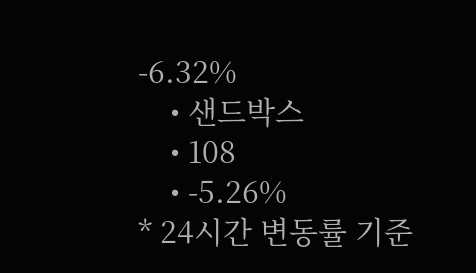-6.32%
    • 샌드박스
    • 108
    • -5.26%
* 24시간 변동률 기준